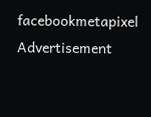facebookmetapixel
Advertisement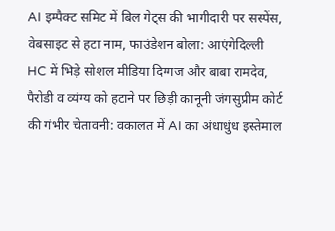AI इम्पैक्ट समिट में बिल गेट्स की भागीदारी पर सस्पेंस, वेबसाइट से हटा नाम, फाउंडेशन बोला: आएंगेदिल्ली HC में भिड़े सोशल मीडिया दिग्गज और बाबा रामदेव, पैरोडी व व्यंग्य को हटाने पर छिड़ी कानूनी जंगसुप्रीम कोर्ट की गंभीर चेतावनी: वकालत में AI का अंधाधुंध इस्तेमाल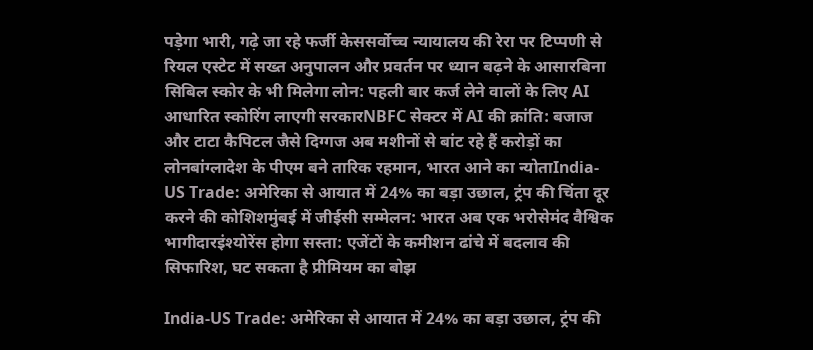पड़ेगा भारी, गढ़े जा रहे फर्जी केससर्वोच्च न्यायालय की रेरा पर टिप्पणी से रियल एस्टेट में सख्त अनुपालन और प्रवर्तन पर ध्यान बढ़ने के आसारबिना सिबिल स्कोर के भी मिलेगा लोन: पहली बार कर्ज लेने वालों के लिए AI आधारित स्कोरिंग लाएगी सरकारNBFC सेक्टर में AI की क्रांति: बजाज और टाटा कैपिटल जैसे दिग्गज अब मशीनों से बांट रहे हैं करोड़ों का लोनबांग्लादेश के पीएम बने तारिक रहमान, भारत आने का न्योताIndia-US Trade: अमेरिका से आयात में 24% का बड़ा उछाल, ट्रंप की चिंता दूर करने की कोशिशमुंबई में जीईसी सम्मेलन: भारत अब एक भरोसेमंद वैश्विक भागीदारइंश्योरेंस होगा सस्ता: एजेंटों के कमीशन ढांचे में बदलाव की सिफारिश, घट सकता है प्रीमियम का बोझ

India-US Trade: अमेरिका से आयात में 24% का बड़ा उछाल, ट्रंप की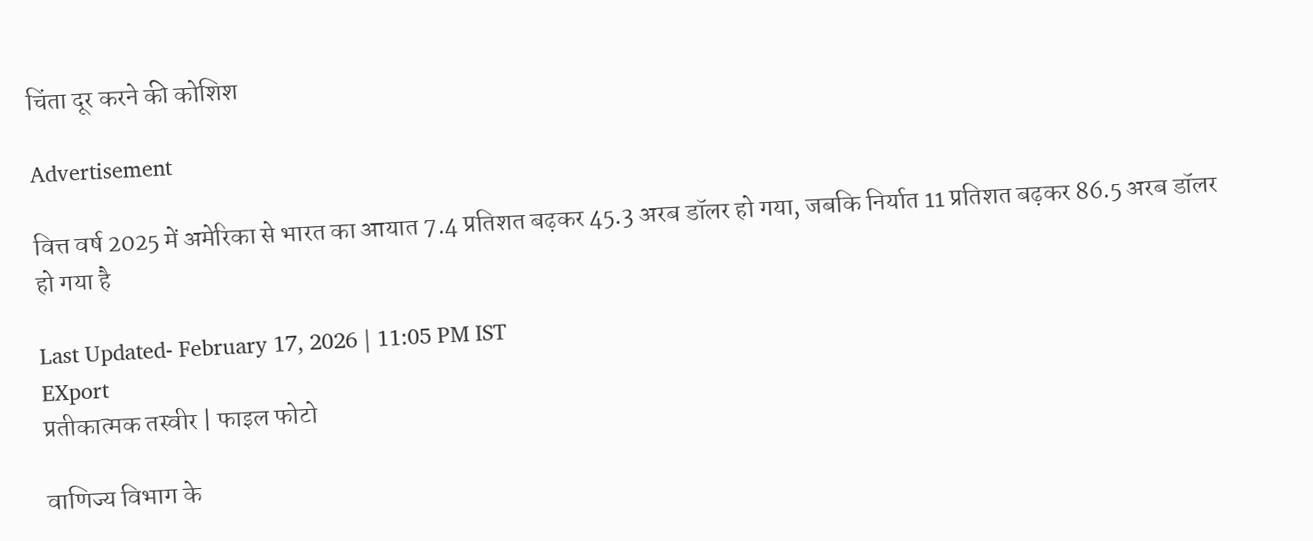चिंता दूर करने की कोशिश

Advertisement

वित्त वर्ष 2025 में अमेरिका से भारत का आयात 7.4 प्रतिशत बढ़कर 45.3 अरब डॉलर हो गया, जबकि निर्यात 11 प्रतिशत बढ़कर 86.5 अरब डॉलर हो गया है

Last Updated- February 17, 2026 | 11:05 PM IST
EXport
प्रतीकात्मक तस्वीर | फाइल फोटो

वाणिज्य विभाग के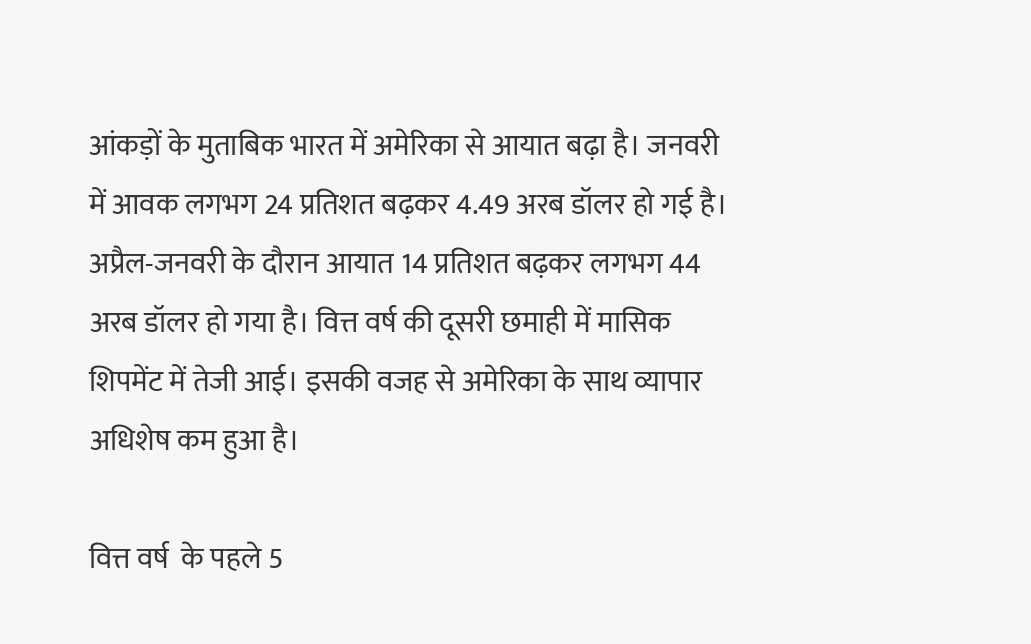आंकड़ों के मुताबिक भारत में अमेरिका से आयात बढ़ा है। जनवरी में आवक लगभग 24 प्रतिशत बढ़कर 4.49 अरब डॉलर हो गई है। अप्रैल-जनवरी के दौरान आयात 14 प्रतिशत बढ़कर लगभग 44 अरब डॉलर हो गया है। वित्त वर्ष की दूसरी छमाही में मासिक शिपमेंट में तेजी आई। इसकी वजह से अमेरिका के साथ व्यापार अधिशेष कम हुआ है।

वित्त वर्ष  के पहले 5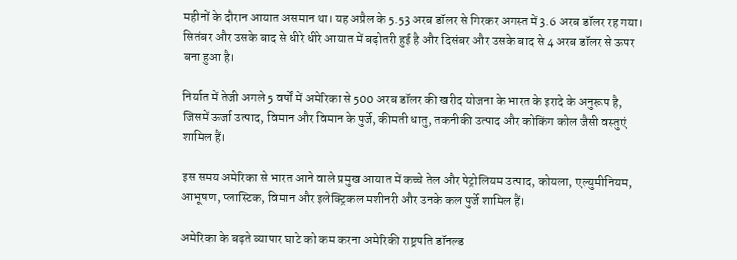महीनों के दौरान आयात असमान था। यह अप्रैल के 5.53 अरब डॉलर से गिरकर अगस्त में 3.6 अरब डॉलर रह गया। सितंबर और उसके बाद से धीरे धीरे आयात में बढ़ोतरी हुई है और दिसंबर और उसके बाद से 4 अरब डॉलर से ऊपर बना हुआ है।

निर्यात में तेजी अगले 5 वर्षों में अमेरिका से 500 अरब डॉलर की खरीद योजना के भारत के इरादे के अनुरूप है, जिसमें ऊर्जा उत्पाद, विमान और विमान के पुर्जे, कीमती धातु, तकनीकी उत्पाद और कोकिंग कोल जैसी वस्तुएं शामिल हैं।

इस समय अमेरिका से भारत आने वाले प्रमुख आयात में कच्चे तेल और पेट्रोलियम उत्पाद, कोयला, एल्युमीनियम, आभूषण, प्लास्टिक, विमान और इलेक्ट्रिकल मशीनरी और उनके कल पुर्जे शामिल हैं।

अमेरिका के बढ़ते व्यापार घाटे को कम करना अमेरिकी राष्ट्रपति डॉनल्ड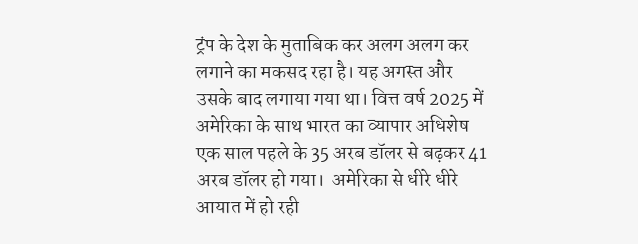ट्रंप के देश के मुताबिक कर अलग अलग कर लगाने का मकसद रहा है। यह अगस्त और उसके बाद लगाया गया था। वित्त वर्ष 2025 में अमेरिका के साथ भारत का व्यापार अधिशेष एक साल पहले के 35 अरब डॉलर से बढ़कर 41 अरब डॉलर हो गया।  अमेरिका से धीरे धीरे आयात में हो रही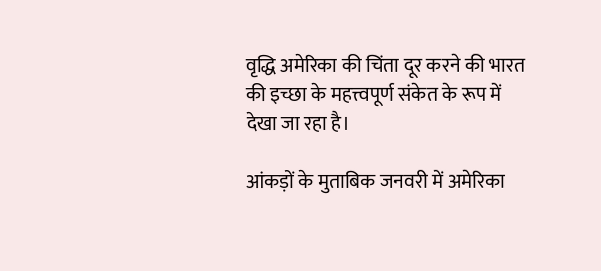वृद्धि अमेरिका की चिंता दूर करने की भारत की इच्छा के महत्त्वपूर्ण संकेत के रूप में देखा जा रहा है।

आंकड़ों के मुताबिक जनवरी में अमेरिका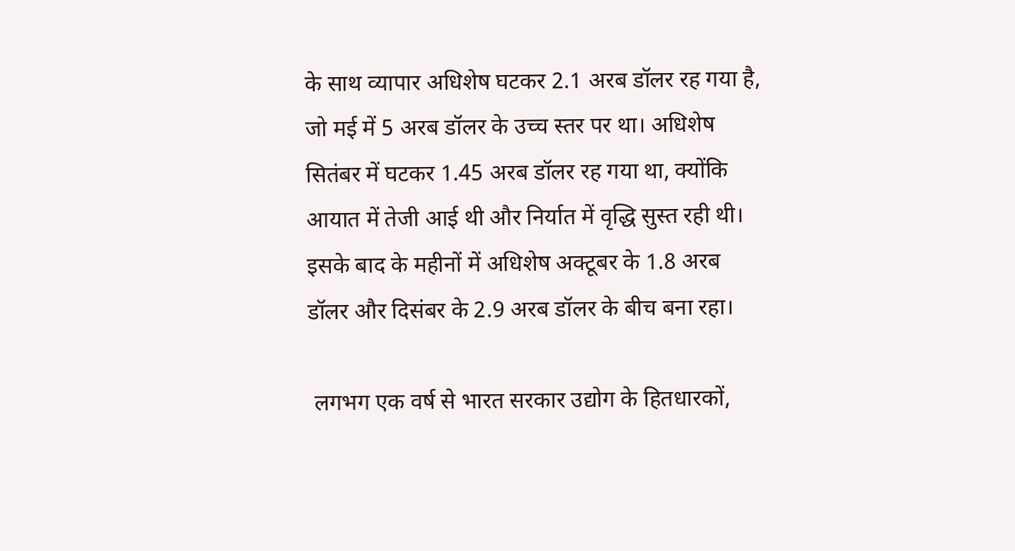के साथ व्यापार अधिशेष घटकर 2.1 अरब डॉलर रह गया है, जो मई में 5 अरब डॉलर के उच्च स्तर पर था। अधिशेष सितंबर में घटकर 1.45 अरब डॉलर रह गया था, क्योंकि आयात में तेजी आई थी और निर्यात में वृद्धि सुस्त रही थी।  इसके बाद के महीनों में अधिशेष अक्टूबर के 1.8 अरब डॉलर और दिसंबर के 2.9 अरब डॉलर के बीच बना रहा।

 लगभग एक वर्ष से भारत सरकार उद्योग के हितधारकों,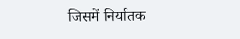जिसमें निर्यातक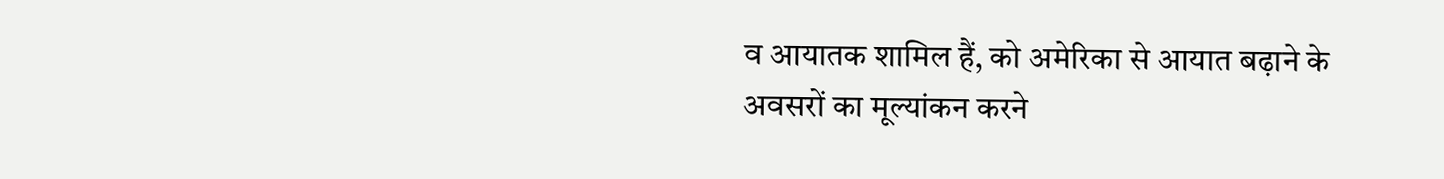व आयातक शामिल हैं, को अमेरिका से आयात बढ़ाने के अवसरों का मूल्यांकन करने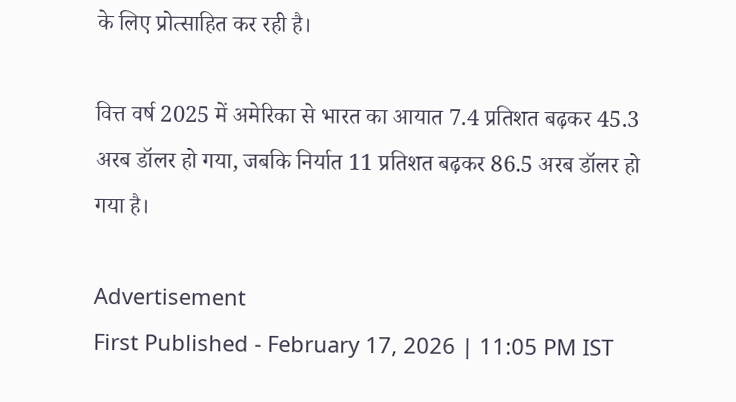के लिए प्रोत्साहित कर रही है।

वित्त वर्ष 2025 में अमेरिका से भारत का आयात 7.4 प्रतिशत बढ़कर 45.3 अरब डॉलर हो गया, जबकि निर्यात 11 प्रतिशत बढ़कर 86.5 अरब डॉलर हो गया है।

Advertisement
First Published - February 17, 2026 | 11:05 PM IST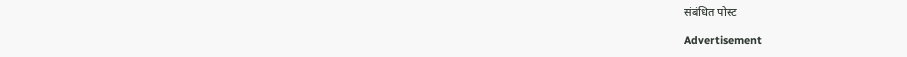संबंधित पोस्ट

Advertisement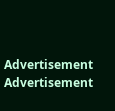Advertisement
Advertisement